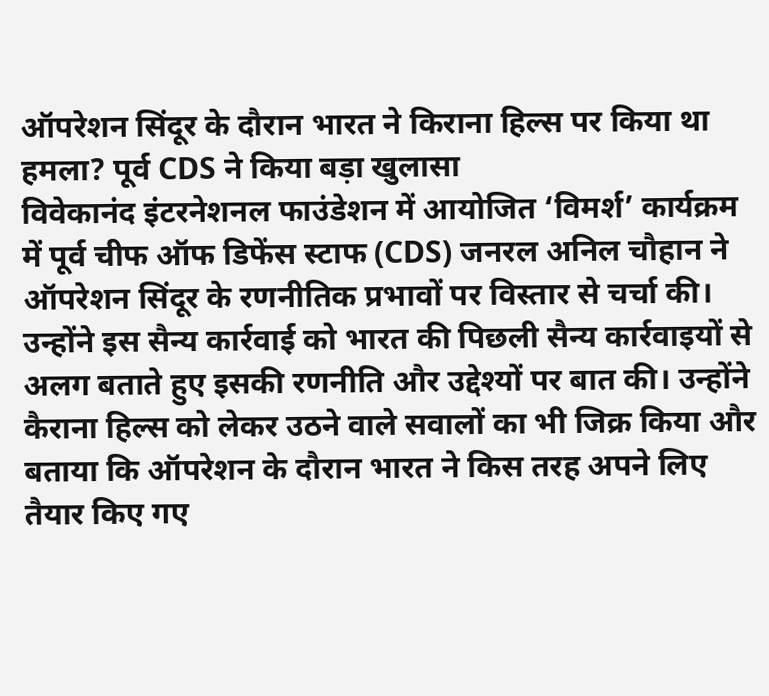ऑपरेशन सिंदूर के दौरान भारत ने किराना हिल्स पर किया था हमला? पूर्व CDS ने किया बड़ा खुलासा
विवेकानंद इंटरनेशनल फाउंडेशन में आयोजित ‘विमर्श’ कार्यक्रम में पूर्व चीफ ऑफ डिफेंस स्टाफ (CDS) जनरल अनिल चौहान ने ऑपरेशन सिंदूर के रणनीतिक प्रभावों पर विस्तार से चर्चा की। उन्होंने इस सैन्य कार्रवाई को भारत की पिछली सैन्य कार्रवाइयों से अलग बताते हुए इसकी रणनीति और उद्देश्यों पर बात की। उन्होंने कैराना हिल्स को लेकर उठने वाले सवालों का भी जिक्र किया और बताया कि ऑपरेशन के दौरान भारत ने किस तरह अपने लिए तैयार किए गए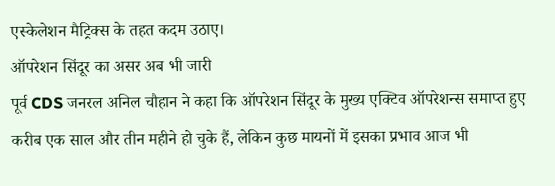एस्केलेशन मैट्रिक्स के तहत कदम उठाए।
ऑपरेशन सिंदूर का असर अब भी जारी
पूर्व CDS जनरल अनिल चौहान ने कहा कि ऑपरेशन सिंदूर के मुख्य एक्टिव ऑपरेशन्स समाप्त हुए करीब एक साल और तीन महीने हो चुके हैं, लेकिन कुछ मायनों में इसका प्रभाव आज भी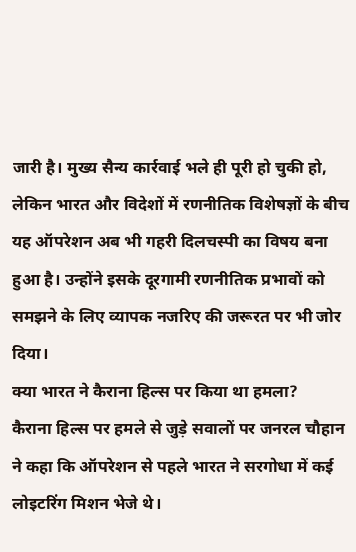जारी है। मुख्य सैन्य कार्रवाई भले ही पूरी हो चुकी हो, लेकिन भारत और विदेशों में रणनीतिक विशेषज्ञों के बीच यह ऑपरेशन अब भी गहरी दिलचस्पी का विषय बना हुआ है। उन्होंने इसके दूरगामी रणनीतिक प्रभावों को समझने के लिए व्यापक नजरिए की जरूरत पर भी जोर दिया।
क्या भारत ने कैराना हिल्स पर किया था हमला?
कैराना हिल्स पर हमले से जुड़े सवालों पर जनरल चौहान ने कहा कि ऑपरेशन से पहले भारत ने सरगोधा में कई लोइटरिंग मिशन भेजे थे।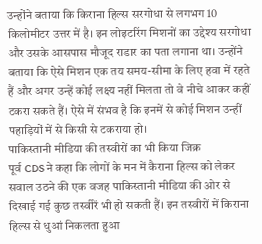उन्होंने बताया कि किराना हिल्स सरगोधा से लगभग 10 किलोमीटर उत्तर में है। इन लोइटरिंग मिशनों का उद्देश्य सरगोधा और उसके आसपास मौजूद राडार का पता लगाना था। उन्होंने बताया कि ऐसे मिशन एक तय समय-सीमा के लिए हवा में रहते हैं और अगर उन्हें कोई लक्ष्य नहीं मिलता तो वे नीचे आकर कहीं टकरा सकते हैं। ऐसे में संभव है कि इनमें से कोई मिशन उन्हीं पहाड़ियों में से किसी से टकराया हो।
पाकिस्तानी मीडिया की तस्वीरों का भी किया जिक्र
पूर्व CDS ने कहा कि लोगों के मन में कैराना हिल्स को लेकर सवाल उठने की एक वजह पाकिस्तानी मीडिया की ओर से दिखाई गई कुछ तस्वीरें भी हो सकती हैं। इन तस्वीरों में किराना हिल्स से धुआं निकलता हुआ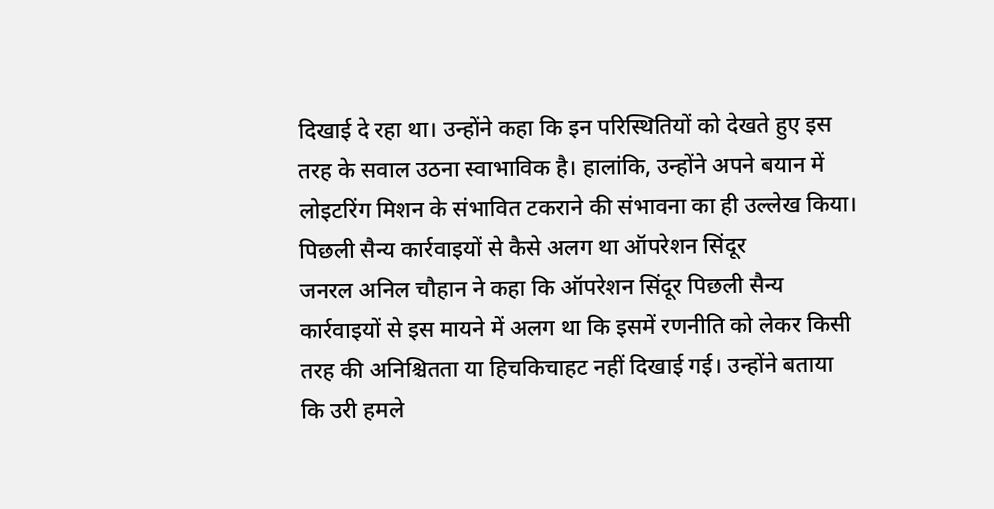दिखाई दे रहा था। उन्होंने कहा कि इन परिस्थितियों को देखते हुए इस तरह के सवाल उठना स्वाभाविक है। हालांकि, उन्होंने अपने बयान में लोइटरिंग मिशन के संभावित टकराने की संभावना का ही उल्लेख किया।
पिछली सैन्य कार्रवाइयों से कैसे अलग था ऑपरेशन सिंदूर
जनरल अनिल चौहान ने कहा कि ऑपरेशन सिंदूर पिछली सैन्य कार्रवाइयों से इस मायने में अलग था कि इसमें रणनीति को लेकर किसी तरह की अनिश्चितता या हिचकिचाहट नहीं दिखाई गई। उन्होंने बताया कि उरी हमले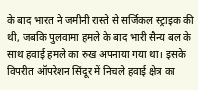के बाद भारत ने जमीनी रास्ते से सर्जिकल स्ट्राइक की थी, जबकि पुलवामा हमले के बाद भारी सैन्य बल के साथ हवाई हमले का रुख अपनाया गया था। इसके विपरीत ऑपरेशन सिंदूर में निचले हवाई क्षेत्र का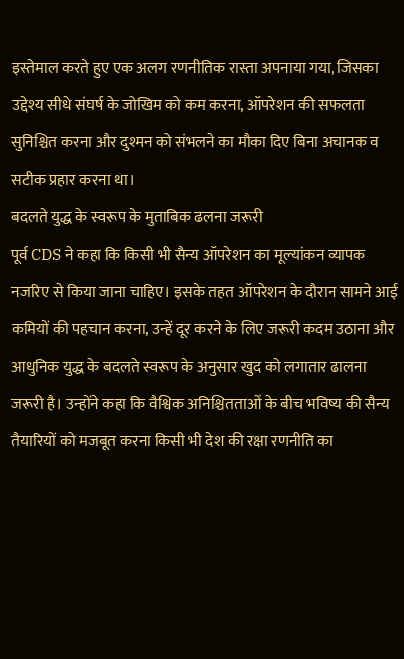इस्तेमाल करते हुए एक अलग रणनीतिक रास्ता अपनाया गया, जिसका उद्देश्य सीधे संघर्ष के जोखिम को कम करना, ऑपरेशन की सफलता सुनिश्चित करना और दुश्मन को संभलने का मौका दिए बिना अचानक व सटीक प्रहार करना था।
बदलते युद्ध के स्वरूप के मुताबिक ढलना जरूरी
पूर्व CDS ने कहा कि किसी भी सैन्य ऑपरेशन का मूल्यांकन व्यापक नजरिए से किया जाना चाहिए। इसके तहत ऑपरेशन के दौरान सामने आई कमियों की पहचान करना, उन्हें दूर करने के लिए जरूरी कदम उठाना और आधुनिक युद्ध के बदलते स्वरूप के अनुसार खुद को लगातार ढालना जरूरी है। उन्होंने कहा कि वैश्विक अनिश्चितताओं के बीच भविष्य की सैन्य तैयारियों को मजबूत करना किसी भी देश की रक्षा रणनीति का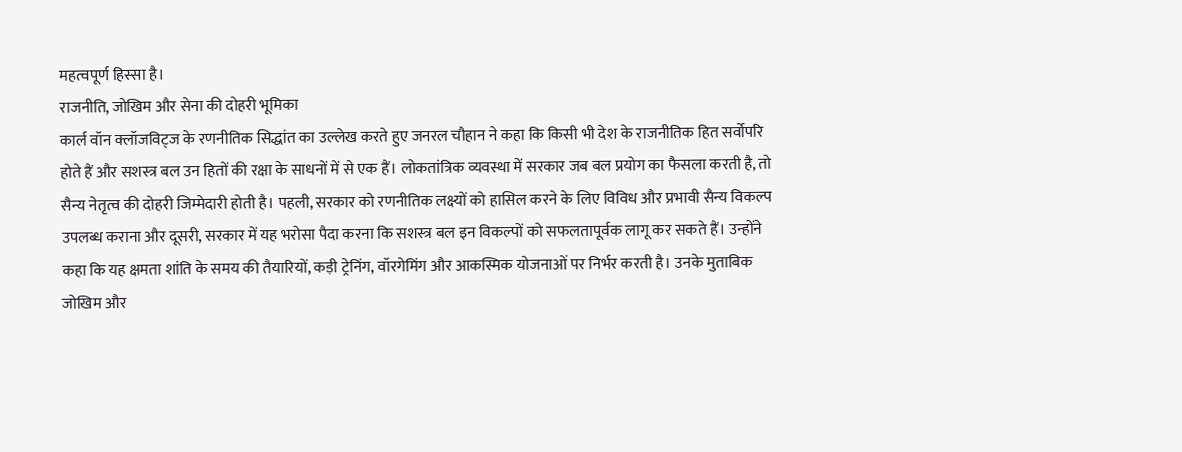महत्वपूर्ण हिस्सा है।
राजनीति, जोखिम और सेना की दोहरी भूमिका
कार्ल वॉन क्लॉजविट्ज के रणनीतिक सिद्धांत का उल्लेख करते हुए जनरल चौहान ने कहा कि किसी भी देश के राजनीतिक हित सर्वोपरि होते हैं और सशस्त्र बल उन हितों की रक्षा के साधनों में से एक हैं। लोकतांत्रिक व्यवस्था में सरकार जब बल प्रयोग का फैसला करती है, तो सैन्य नेतृत्व की दोहरी जिम्मेदारी होती है। पहली, सरकार को रणनीतिक लक्ष्यों को हासिल करने के लिए विविध और प्रभावी सैन्य विकल्प उपलब्ध कराना और दूसरी, सरकार में यह भरोसा पैदा करना कि सशस्त्र बल इन विकल्पों को सफलतापूर्वक लागू कर सकते हैं। उन्होंने कहा कि यह क्षमता शांति के समय की तैयारियों, कड़ी ट्रेनिंग, वॉरगेमिंग और आकस्मिक योजनाओं पर निर्भर करती है। उनके मुताबिक जोखिम और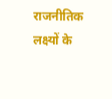राजनीतिक लक्ष्यों के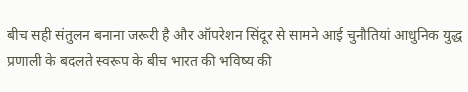बीच सही संतुलन बनाना जरूरी है और ऑपरेशन सिंदूर से सामने आई चुनौतियां आधुनिक युद्ध प्रणाली के बदलते स्वरूप के बीच भारत की भविष्य की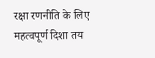रक्षा रणनीति के लिए महत्वपूर्ण दिशा तय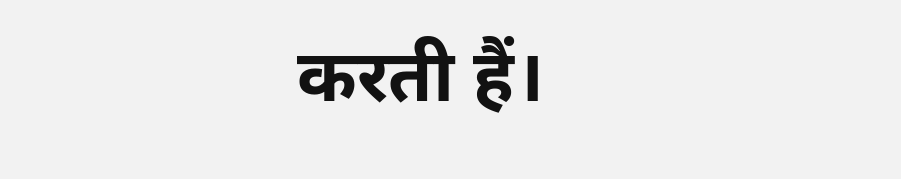करती हैं।